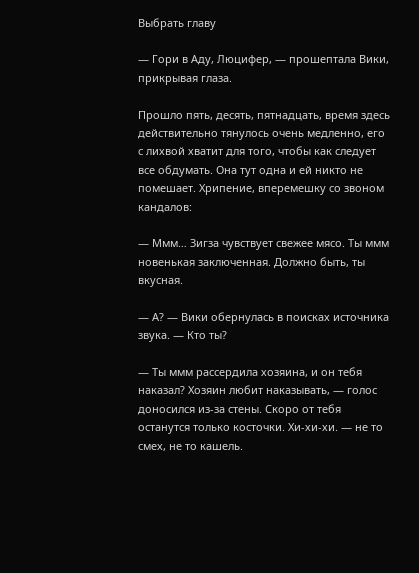Выбрать главу

— Гори в Аду, Люцифер, — прошептала Вики, прикрывая глаза.

Прошло пять, десять, пятнадцать, время здесь действительно тянулось очень медленно, его с лихвой хватит для того, чтобы как следует все обдумать. Она тут одна и ей никто не помешает. Хрипение, вперемешку со звоном кандалов:

— Ммм… Зигза чувствует свежее мясо. Ты ммм новенькая заключенная. Должно быть, ты вкусная.

— А? — Вики обернулась в поисках источника звука. — Кто ты?

— Ты ммм рассердила хозяина, и он тебя наказал? Хозяин любит наказывать, — голос доносился из-за стены. Скоро от тебя останутся только косточки. Хи-хи-хи. — не то смех, не то кашель.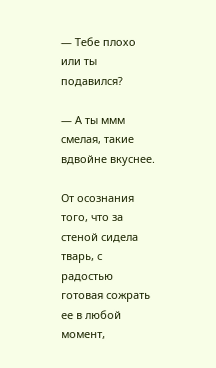— Тебе плохо или ты подавился?

— А ты ммм смелая, такие вдвойне вкуснее.

От осознания того, что за стеной сидела тварь, с радостью готовая сожрать ее в любой момент,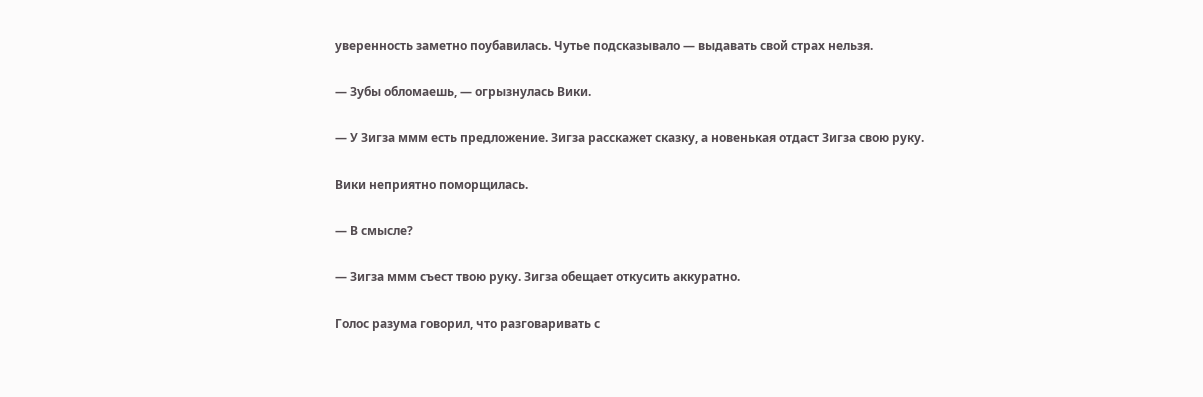уверенность заметно поубавилась. Чутье подсказывало — выдавать свой страх нельзя.

— Зубы обломаешь, — огрызнулась Вики.

— У Зигза ммм есть предложение. Зигза расскажет сказку, а новенькая отдаст Зигза свою руку.

Вики неприятно поморщилась.

— В смысле?

— Зигза ммм съест твою руку. Зигза обещает откусить аккуратно.

Голос разума говорил, что разговаривать с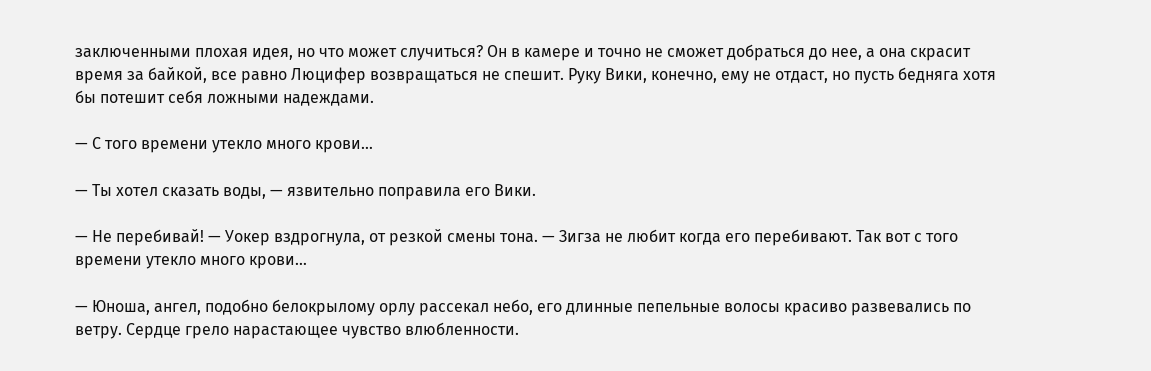заключенными плохая идея, но что может случиться? Он в камере и точно не сможет добраться до нее, а она скрасит время за байкой, все равно Люцифер возвращаться не спешит. Руку Вики, конечно, ему не отдаст, но пусть бедняга хотя бы потешит себя ложными надеждами.

— С того времени утекло много крови…

— Ты хотел сказать воды, — язвительно поправила его Вики.

— Не перебивай! — Уокер вздрогнула, от резкой смены тона. — Зигза не любит когда его перебивают. Так вот с того времени утекло много крови…

— Юноша, ангел, подобно белокрылому орлу рассекал небо, его длинные пепельные волосы красиво развевались по ветру. Сердце грело нарастающее чувство влюбленности.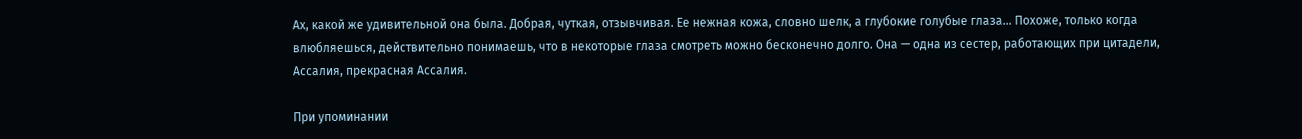Ах, какой же удивительной она была. Добрая, чуткая, отзывчивая. Ее нежная кожа, словно шелк, а глубокие голубые глаза… Похоже, только когда влюбляешься, действительно понимаешь, что в некоторые глаза смотреть можно бесконечно долго. Она — одна из сестер, работающих при цитадели, Ассалия, прекрасная Ассалия.

При упоминании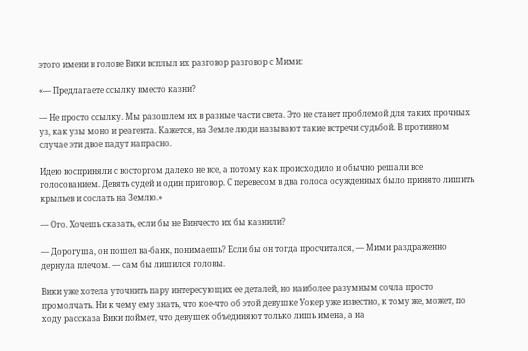этого имени в голове Вики всплыл их разговор разговор с Мими:

«— Предлагаете ссылку вместо казни?

— Не просто ссылку. Мы разошлем их в разные части света. Это не станет проблемой для таких прочных уз, как узы моно и реагента. Кажется, на Земле люди называют такие встречи судьбой. В противном случае эти двое падут напрасно.

Идею восприняли с восторгом далеко не все, а потому как происходило и обычно решали все голосованием. Девять судей и один приговор. С перевесом в два голоса осужденных было принято лишить крыльев и сослать на Землю.»

— Ого. Хочешь сказать, если бы не Винчесто их бы казнили?

— Дорогуша, он пошел ва-банк, понимаешь? Если бы он тогда просчитался, — Мими раздраженно дернула плечом. — сам бы лишился головы.

Вики уже хотела уточнить пару интересующих ее деталей, но наиболее разумным сочла просто промолчать. Ни к чему ему знать, что кое-что об этой девушке Уокер уже известно, к тому же, может, по ходу рассказа Вики поймет, что девушек объединяют только лишь имена, а на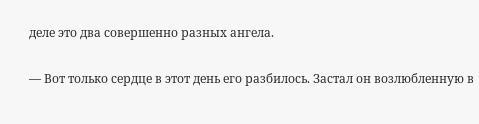деле это два совершенно разных ангела.

— Вот только сердце в этот день его разбилось. Застал он возлюбленную в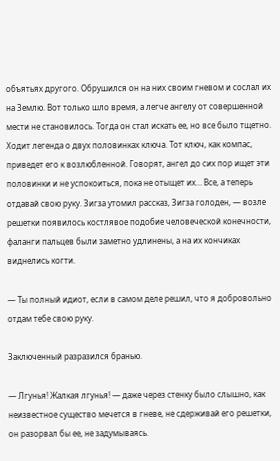объятьях другого. Обрушился он на них своим гневом и сослал их на Землю. Вот только шло время, а легче ангелу от совершенной мести не становилось. Тогда он стал искать ее, но все было тщетно. Ходит легенда о двух половинках ключа. Тот ключ, как компас, приведет его к возлюбленной. Говорят, ангел до сих пор ищет эти половинки и не успокоиться, пока не отыщет их… Все, а теперь отдавай свою руку. Зигза утомил рассказ, Зигза голоден, — возле решетки появилось костлявое подобие человеческой конечности, фаланги пальцев были заметно удлинены, а на их кончиках виднелись когти.

— Ты полный идиот, если в самом деле решил, что я добровольно отдам тебе свою руку.

Заключенный разразился бранью.

— Лгунья! Жалкая лгунья! — даже через стенку было слышно, как неизвестное существо мечется в гневе, не сдерживай его решетки, он разорвал бы ее, не задумываясь.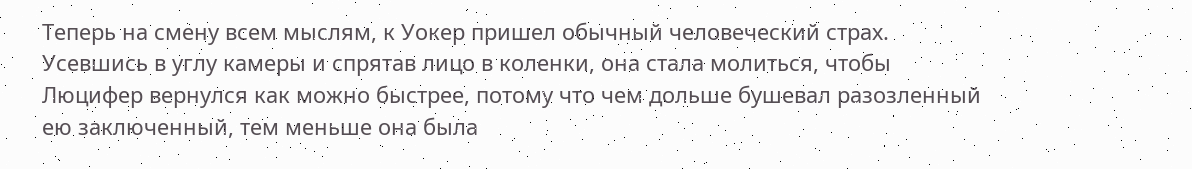Теперь на смену всем мыслям, к Уокер пришел обычный человеческий страх. Усевшись в углу камеры и спрятав лицо в коленки, она стала молиться, чтобы Люцифер вернулся как можно быстрее, потому что чем дольше бушевал разозленный ею заключенный, тем меньше она была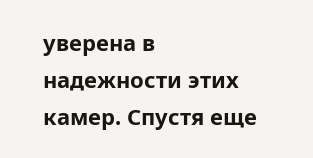уверена в надежности этих камер. Спустя еще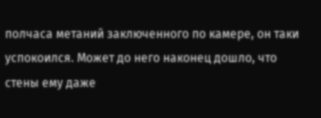полчаса метаний заключенного по камере, он таки успокоился. Может до него наконец дошло, что стены ему даже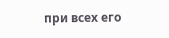при всех его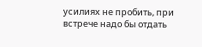усилиях не пробить, при встрече надо бы отдать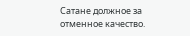Сатане должное за отменное качество.